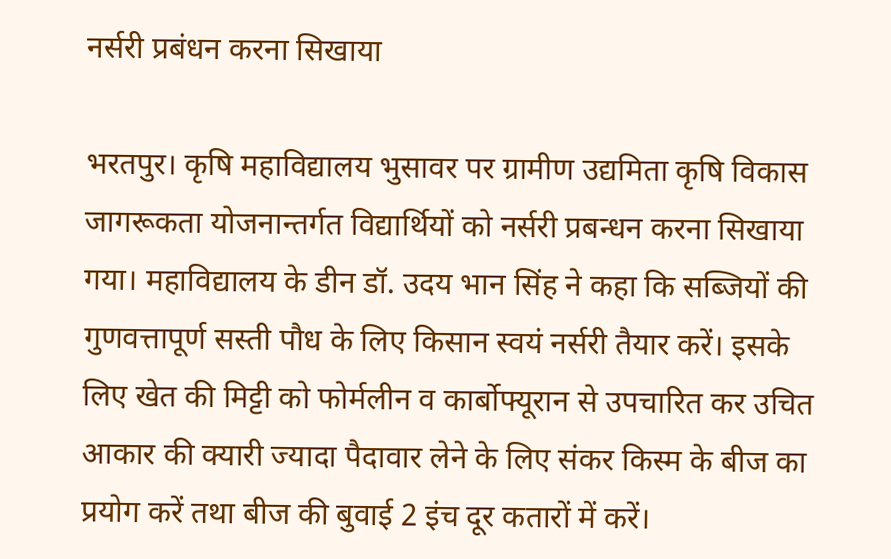नर्सरी प्रबंधन करना सिखाया

भरतपुर। कृषि महाविद्यालय भुसावर पर ग्रामीण उद्यमिता कृषि विकास जागरूकता योजनान्तर्गत विद्यार्थियों को नर्सरी प्रबन्धन करना सिखाया गया। महाविद्यालय के डीन डॉ. उदय भान सिंह ने कहा कि सब्जियों की गुणवत्तापूर्ण सस्ती पौध के लिए किसान स्वयं नर्सरी तैयार करें। इसके लिए खेत की मिट्टी को फोर्मलीन व कार्बोफ्यूरान से उपचारित कर उचित आकार की क्यारी ज्यादा पैदावार लेने के लिए संकर किस्म के बीज का प्रयोग करें तथा बीज की बुवाई 2 इंच दूर कतारों में करें।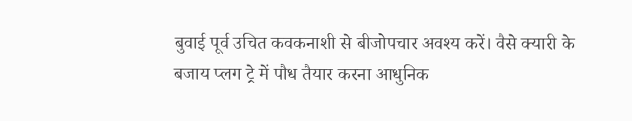बुवाई पूर्व उचित कवकनाशी से बीजोपचार अवश्य करें। वैसे क्यारी के बजाय प्लग ट्रे में पौध तैयार करना आधुनिक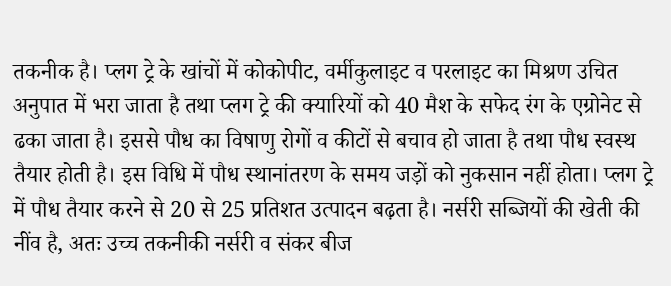तकनीक है। प्लग ट्रे के खांचों में कोकोपीट, वर्मीकुलाइट व परलाइट का मिश्रण उचित अनुपात में भरा जाता है तथा प्लग ट्रे की क्यारियों को 40 मैश के सफेद रंग के एग्रोनेट से ढका जाता है। इससे पौध का विषाणु रोगों व कीटों से बचाव हो जाता है तथा पौध स्वस्थ तैयार होती है। इस विधि में पौध स्थानांतरण के समय जड़ों को नुकसान नहीं होता। प्लग ट्रे में पौध तैयार करने से 20 से 25 प्रतिशत उत्पादन बढ़ता है। नर्सरी सब्जियों की खेती की नींव है, अतः उच्च तकनीकी नर्सरी व संकर बीज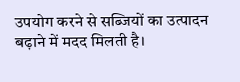उपयोग करने से सब्जियों का उत्पादन बढ़ाने में मदद मिलती है।